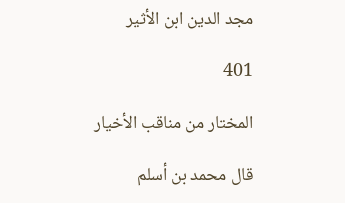مجد الدين ابن الأثير

401

المختار من مناقب الأخيار

قال محمد بن أسلم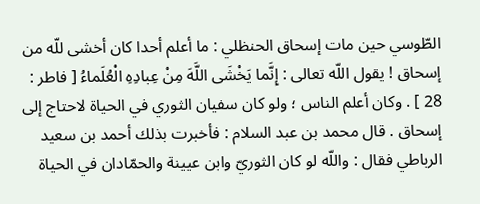الطّوسي حين مات إسحاق الحنظلي : ما أعلم أحدا كان أخشى للّه من إسحاق ! يقول اللّه تعالى : إِنَّما يَخْشَى اللَّهَ مِنْ عِبادِهِ الْعُلَماءُ [ فاطر : 28 ] . وكان أعلم الناس ؛ ولو كان سفيان الثوري في الحياة لاحتاج إلى إسحاق . قال محمد بن عبد السلام : فأخبرت بذلك أحمد بن سعيد الرباطي فقال : واللّه لو كان الثوريّ وابن عيينة والحمّادان في الحياة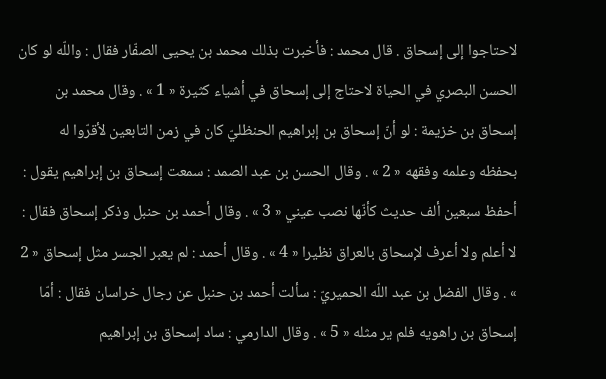لاحتاجوا إلى إسحاق . قال محمد : فأخبرت بذلك محمد بن يحيى الصفّار فقال : واللّه لو كان الحسن البصري في الحياة لاحتاج إلى إسحاق في أشياء كثيرة « 1 » . وقال محمد بن إسحاق بن خزيمة : لو أنّ إسحاق بن إبراهيم الحنظليّ كان في زمن التابعين لأقرّوا له بحفظه وعلمه وفقهه « 2 » . وقال الحسن بن عبد الصمد : سمعت إسحاق بن إبراهيم يقول : أحفظ سبعين ألف حديث كأنّها نصب عيني « 3 » . وقال أحمد بن حنبل وذكر إسحاق فقال : لا أعلم ولا أعرف لإسحاق بالعراق نظيرا « 4 » . وقال أحمد : لم يعبر الجسر مثل إسحاق « 2 » . وقال الفضل بن عبد اللّه الحميريّ : سألت أحمد بن حنبل عن رجال خراسان فقال : أمّا إسحاق بن راهويه فلم ير مثله « 5 » . وقال الدارمي : ساد إسحاق بن إبراهيم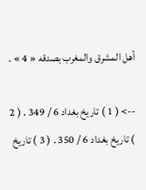أهل المشرق والمغرب بصدقه « 4 » .

--> ( 1 ) تاريخ بغداد 6 / 349 . ( 2 ) تاريخ بغداد 6 / 350 . ( 3 ) تاريخ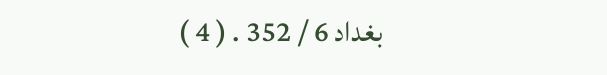بغداد 6 / 352 . ( 4 )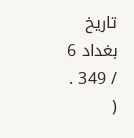تاريخ بغداد 6 / 349 . (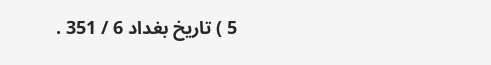5 ) تاريخ بغداد 6 / 351 .